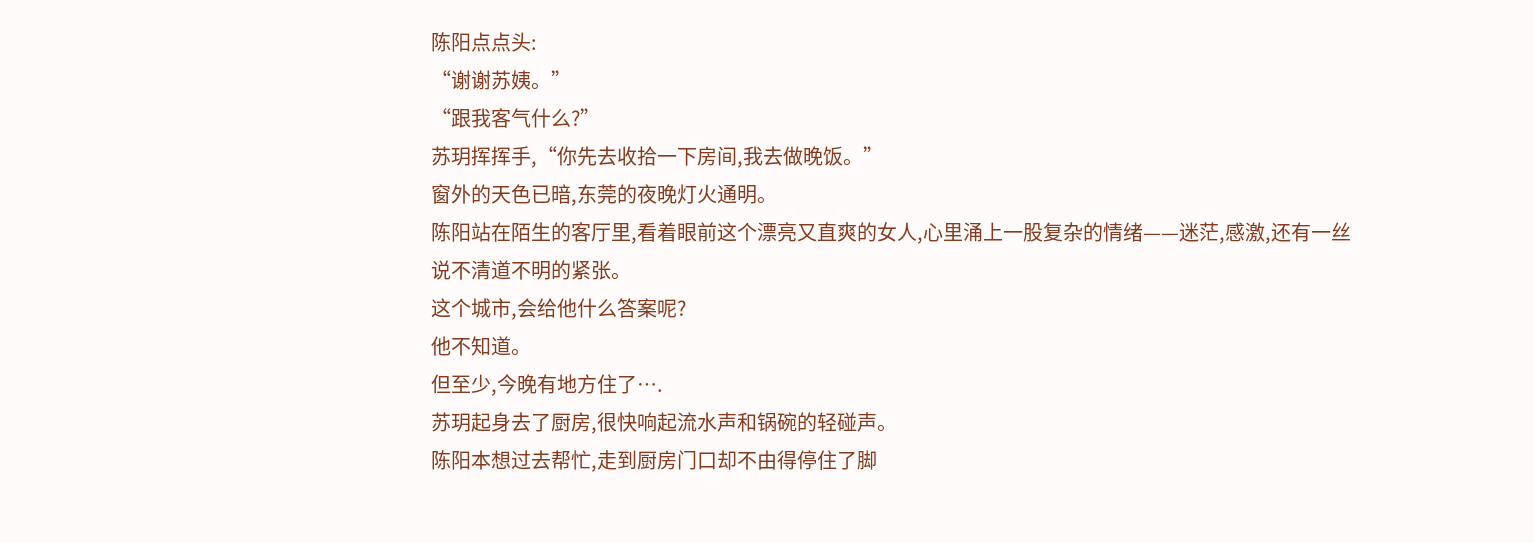陈阳点点头:
“谢谢苏姨。”
“跟我客气什么?”
苏玥挥挥手,“你先去收拾一下房间,我去做晚饭。”
窗外的天色已暗,东莞的夜晚灯火通明。
陈阳站在陌生的客厅里,看着眼前这个漂亮又直爽的女人,心里涌上一股复杂的情绪——迷茫,感激,还有一丝说不清道不明的紧张。
这个城市,会给他什么答案呢?
他不知道。
但至少,今晚有地方住了….
苏玥起身去了厨房,很快响起流水声和锅碗的轻碰声。
陈阳本想过去帮忙,走到厨房门口却不由得停住了脚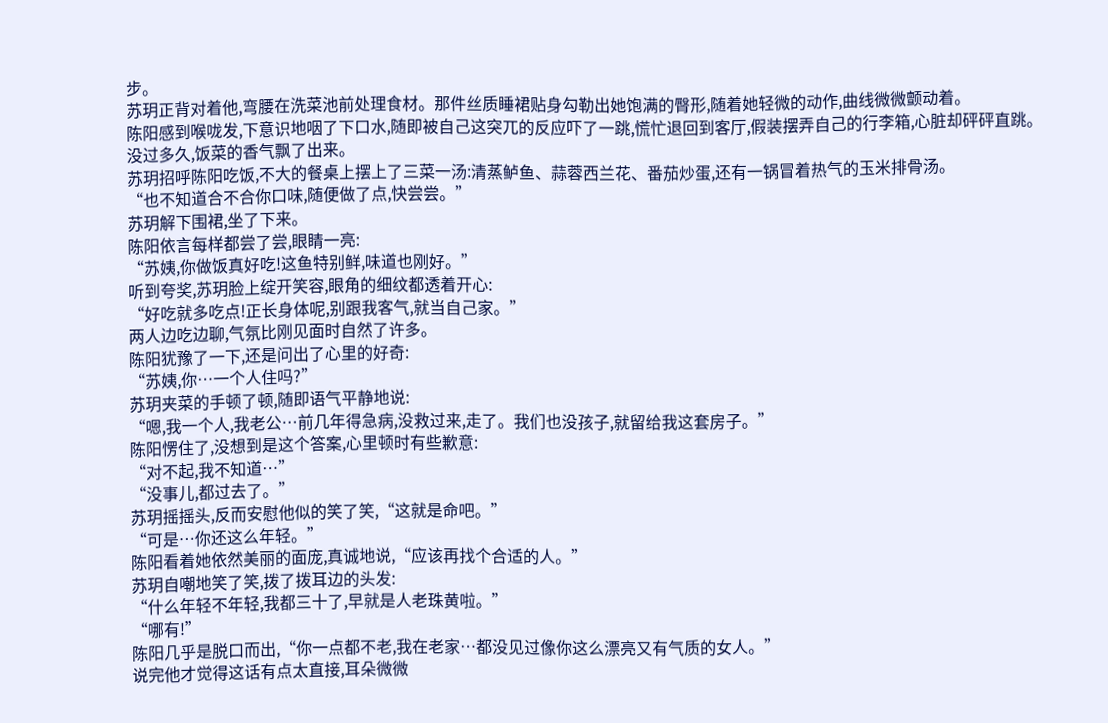步。
苏玥正背对着他,弯腰在洗菜池前处理食材。那件丝质睡裙贴身勾勒出她饱满的臀形,随着她轻微的动作,曲线微微颤动着。
陈阳感到喉咙发,下意识地咽了下口水,随即被自己这突兀的反应吓了一跳,慌忙退回到客厅,假装摆弄自己的行李箱,心脏却砰砰直跳。
没过多久,饭菜的香气飘了出来。
苏玥招呼陈阳吃饭,不大的餐桌上摆上了三菜一汤:清蒸鲈鱼、蒜蓉西兰花、番茄炒蛋,还有一锅冒着热气的玉米排骨汤。
“也不知道合不合你口味,随便做了点,快尝尝。”
苏玥解下围裙,坐了下来。
陈阳依言每样都尝了尝,眼睛一亮:
“苏姨,你做饭真好吃!这鱼特别鲜,味道也刚好。”
听到夸奖,苏玥脸上绽开笑容,眼角的细纹都透着开心:
“好吃就多吃点!正长身体呢,别跟我客气,就当自己家。”
两人边吃边聊,气氛比刚见面时自然了许多。
陈阳犹豫了一下,还是问出了心里的好奇:
“苏姨,你…一个人住吗?”
苏玥夹菜的手顿了顿,随即语气平静地说:
“嗯,我一个人,我老公…前几年得急病,没救过来,走了。我们也没孩子,就留给我这套房子。”
陈阳愣住了,没想到是这个答案,心里顿时有些歉意:
“对不起,我不知道…”
“没事儿,都过去了。”
苏玥摇摇头,反而安慰他似的笑了笑,“这就是命吧。”
“可是…你还这么年轻。”
陈阳看着她依然美丽的面庞,真诚地说,“应该再找个合适的人。”
苏玥自嘲地笑了笑,拨了拨耳边的头发:
“什么年轻不年轻,我都三十了,早就是人老珠黄啦。”
“哪有!”
陈阳几乎是脱口而出,“你一点都不老,我在老家…都没见过像你这么漂亮又有气质的女人。”
说完他才觉得这话有点太直接,耳朵微微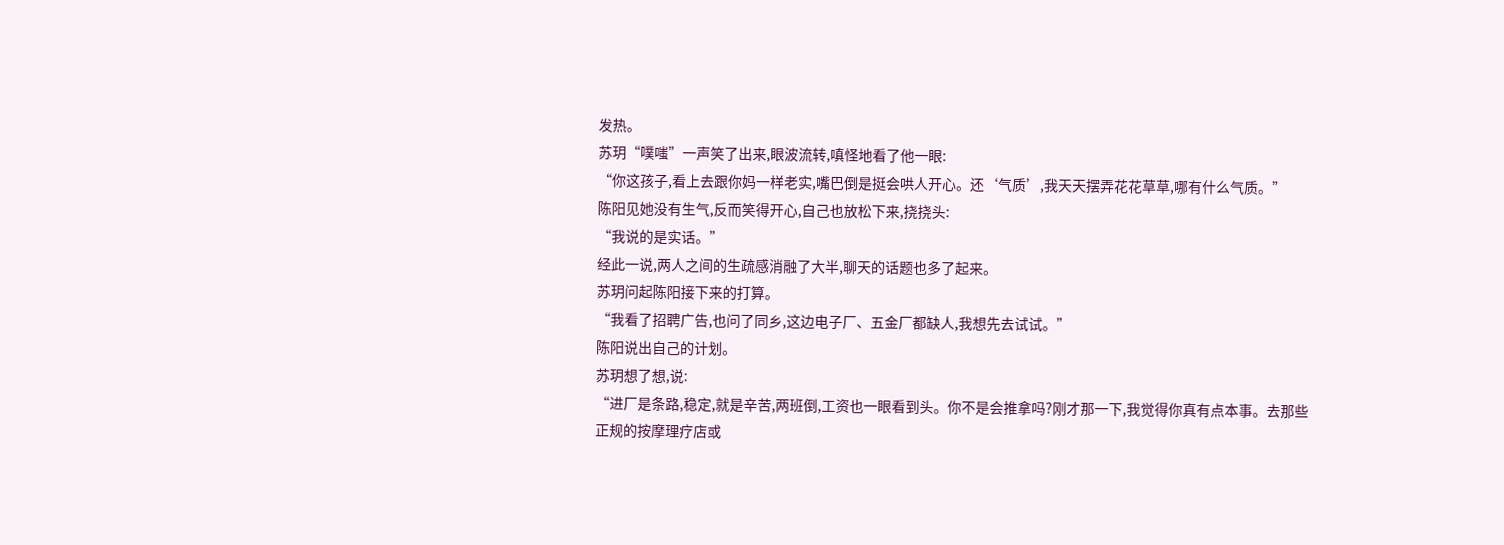发热。
苏玥“噗嗤”一声笑了出来,眼波流转,嗔怪地看了他一眼:
“你这孩子,看上去跟你妈一样老实,嘴巴倒是挺会哄人开心。还‘气质’,我天天摆弄花花草草,哪有什么气质。”
陈阳见她没有生气,反而笑得开心,自己也放松下来,挠挠头:
“我说的是实话。”
经此一说,两人之间的生疏感消融了大半,聊天的话题也多了起来。
苏玥问起陈阳接下来的打算。
“我看了招聘广告,也问了同乡,这边电子厂、五金厂都缺人,我想先去试试。”
陈阳说出自己的计划。
苏玥想了想,说:
“进厂是条路,稳定,就是辛苦,两班倒,工资也一眼看到头。你不是会推拿吗?刚才那一下,我觉得你真有点本事。去那些正规的按摩理疗店或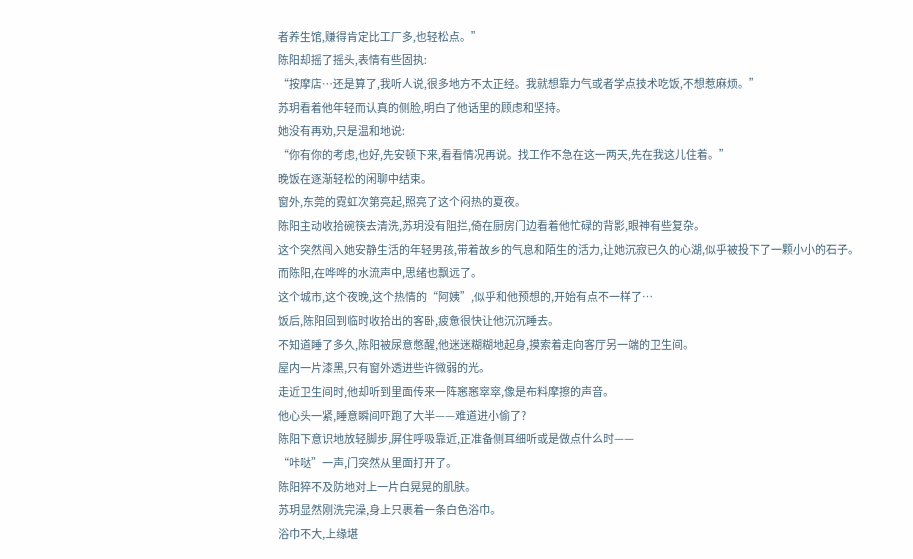者养生馆,赚得肯定比工厂多,也轻松点。”
陈阳却摇了摇头,表情有些固执:
“按摩店…还是算了,我听人说,很多地方不太正经。我就想靠力气或者学点技术吃饭,不想惹麻烦。”
苏玥看着他年轻而认真的侧脸,明白了他话里的顾虑和坚持。
她没有再劝,只是温和地说:
“你有你的考虑,也好,先安顿下来,看看情况再说。找工作不急在这一两天,先在我这儿住着。”
晚饭在逐渐轻松的闲聊中结束。
窗外,东莞的霓虹次第亮起,照亮了这个闷热的夏夜。
陈阳主动收拾碗筷去清洗,苏玥没有阻拦,倚在厨房门边看着他忙碌的背影,眼神有些复杂。
这个突然闯入她安静生活的年轻男孩,带着故乡的气息和陌生的活力,让她沉寂已久的心湖,似乎被投下了一颗小小的石子。
而陈阳,在哗哗的水流声中,思绪也飘远了。
这个城市,这个夜晚,这个热情的“阿姨”,似乎和他预想的,开始有点不一样了…
饭后,陈阳回到临时收拾出的客卧,疲惫很快让他沉沉睡去。
不知道睡了多久,陈阳被尿意憋醒,他迷迷糊糊地起身,摸索着走向客厅另一端的卫生间。
屋内一片漆黑,只有窗外透进些许微弱的光。
走近卫生间时,他却听到里面传来一阵窸窸窣窣,像是布料摩擦的声音。
他心头一紧,睡意瞬间吓跑了大半——难道进小偷了?
陈阳下意识地放轻脚步,屏住呼吸靠近,正准备侧耳细听或是做点什么时——
“咔哒”一声,门突然从里面打开了。
陈阳猝不及防地对上一片白晃晃的肌肤。
苏玥显然刚洗完澡,身上只裹着一条白色浴巾。
浴巾不大,上缘堪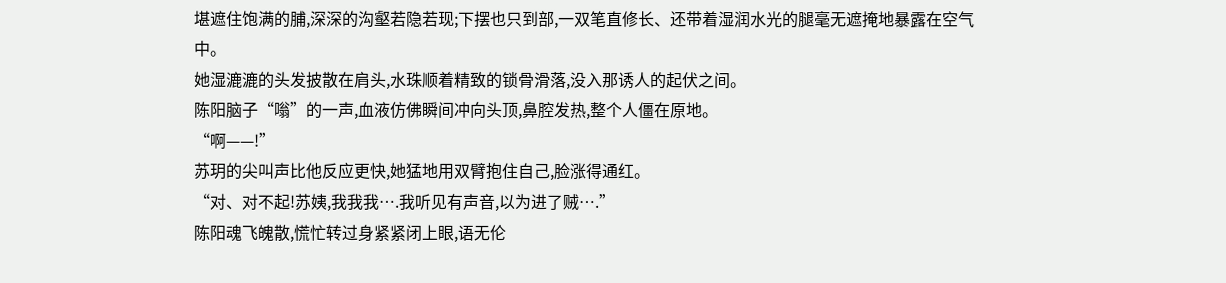堪遮住饱满的脯,深深的沟壑若隐若现;下摆也只到部,一双笔直修长、还带着湿润水光的腿毫无遮掩地暴露在空气中。
她湿漉漉的头发披散在肩头,水珠顺着精致的锁骨滑落,没入那诱人的起伏之间。
陈阳脑子“嗡”的一声,血液仿佛瞬间冲向头顶,鼻腔发热,整个人僵在原地。
“啊——!”
苏玥的尖叫声比他反应更快,她猛地用双臂抱住自己,脸涨得通红。
“对、对不起!苏姨,我我我….我听见有声音,以为进了贼….”
陈阳魂飞魄散,慌忙转过身紧紧闭上眼,语无伦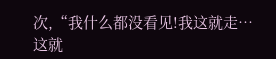次,“我什么都没看见!我这就走…这就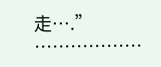走….”
………………